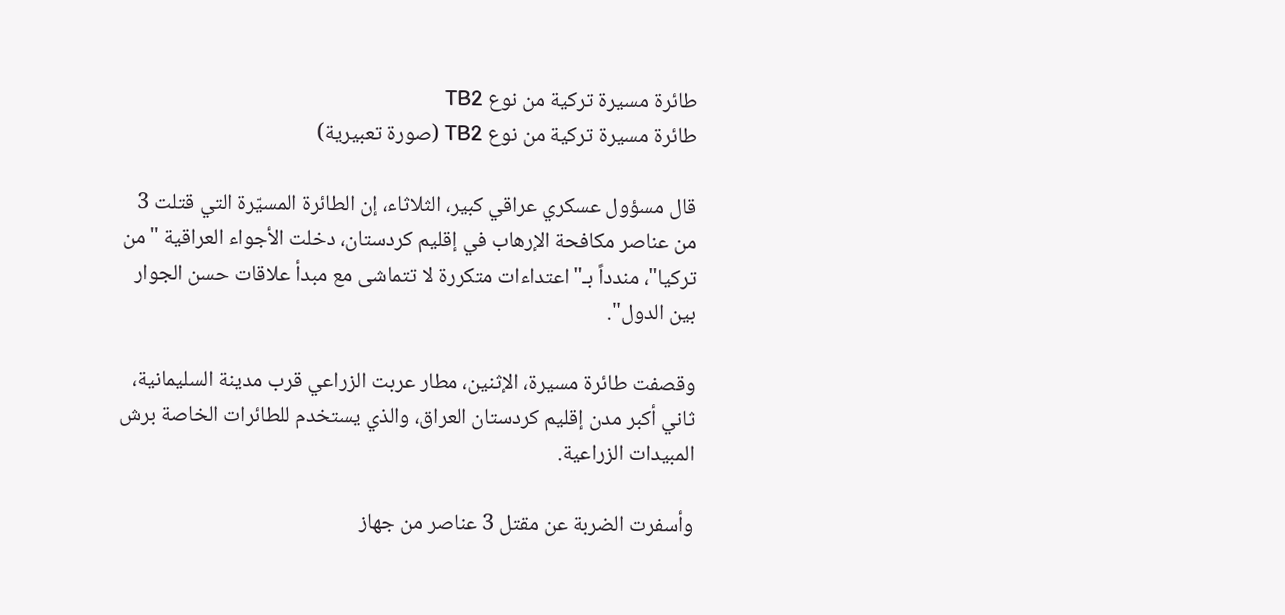طائرة مسيرة تركية من نوع TB2
طائرة مسيرة تركية من نوع TB2 (صورة تعبيرية)

قال مسؤول عسكري عراقي كبير، الثلاثاء، إن الطائرة المسيّرة التي قتلت 3 من عناصر مكافحة الإرهاب في إقليم كردستان، دخلت الأجواء العراقية "من تركيا"، مندداً بـ"اعتداءات متكررة لا تتماشى مع مبدأ علاقات حسن الجوار بين الدول".

وقصفت طائرة مسيرة، الإثنين، مطار عربت الزراعي قرب مدينة السليمانية، ثاني أكبر مدن إقليم كردستان العراق، والذي يستخدم للطائرات الخاصة برش المبيدات الزراعية.

وأسفرت الضربة عن مقتل 3 عناصر من جهاز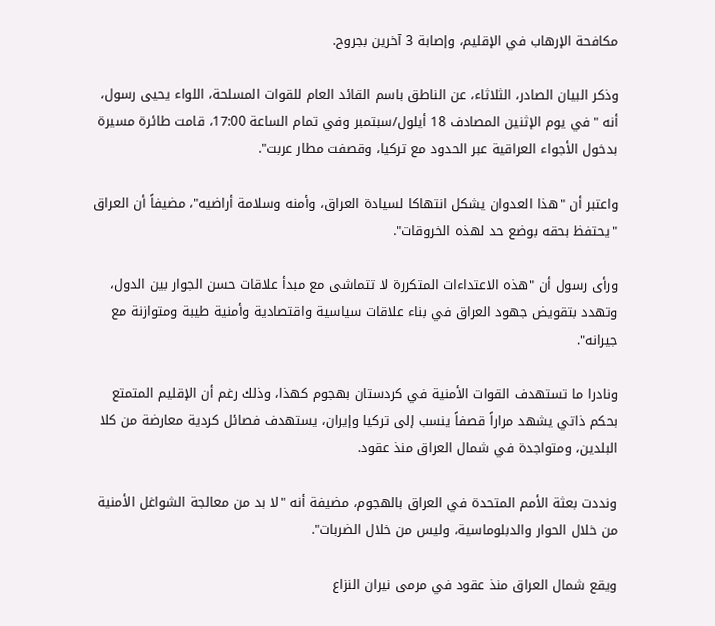مكافحة الإرهاب في الإقليم، وإصابة 3 آخرين بجروح.

وذكر البيان الصادر، الثلاثاء، عن الناطق باسم القائد العام للقوات المسلحة، اللواء يحيى رسول، أنه "في يوم الإثنين المصادف 18 أيلول/سبتمبر وفي تمام الساعة 17:00، قامت طائرة مسيرة بدخول الأجواء العراقية عبر الحدود مع تركيا، وقصفت مطار عربت".

واعتبر أن "هذا العدوان يشكل انتهاكا لسيادة العراق، وأمنه وسلامة أراضيه"، مضيفاً أن العراق "يحتفظ بحقه بوضع حد لهذه الخروقات".

ورأى رسول أن "هذه الاعتداءات المتكررة لا تتماشى مع مبدأ علاقات حسن الجوار بين الدول، وتهدد بتقويض جهود العراق في بناء علاقات سياسية واقتصادية وأمنية طيبة ومتوازنة مع جيرانه".

ونادرا ما تستهدف القوات الأمنية في كردستان بهجوم كهذا، وذلك رغم أن الإقليم المتمتع بحكم ذاتي يشهد مراراً قصفاً ينسب إلى تركيا وإيران، يستهدف فصائل كردية معارضة من كلا البلدين، ومتواجدة في شمال العراق منذ عقود.

ونددت بعثة الأمم المتحدة في العراق بالهجوم، مضيفة أنه "لا بد من معالجة الشواغل الأمنية من خلال الحوار والدبلوماسية، وليس من خلال الضربات".

ويقع شمال العراق منذ عقود في مرمى نيران النزاع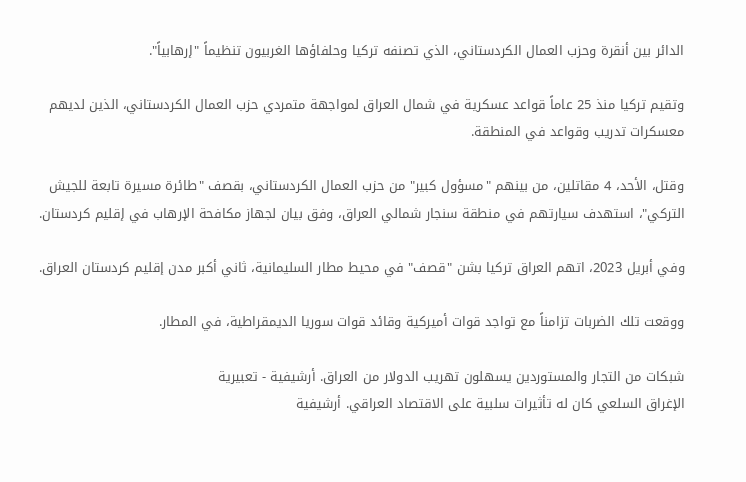الدائر بين أنقرة وحزب العمال الكردستاني، الذي تصنفه تركيا وحلفاؤها الغربيون تنظيماً "إرهابياً".

وتقيم تركيا منذ 25 عاماً قواعد عسكرية في شمال العراق لمواجهة متمردي حزب العمال الكردستاني، الذين لديهم معسكرات تدريب وقواعد في المنطقة.

وقتل، الأحد، 4 مقاتلين، من بينهم "مسؤول كبير" من حزب العمال الكردستاني، بقصف "طائرة مسيرة تابعة للجيش التركي"، استهدف سيارتهم في منطقة سنجار شمالي العراق، وفق بيان لجهاز مكافحة الإرهاب في إقليم كردستان.

وفي أبريل 2023، اتهم العراق تركيا بشن "قصف" في محيط مطار السليمانية، ثاني أكبر مدن إقليم كردستان العراق.

ووقعت تلك الضربات تزامناً مع تواجد قوات أميركية وقائد قوات سوريا الديمقراطية، في المطار.

شبكات من التجار والمستوردين يسهلون تهريب الدولار من العراق. أرشيفية - تعبيرية
الإغراق السلعي كان له تأثيرات سلبية على الاقتصاد العراقي. أرشيفية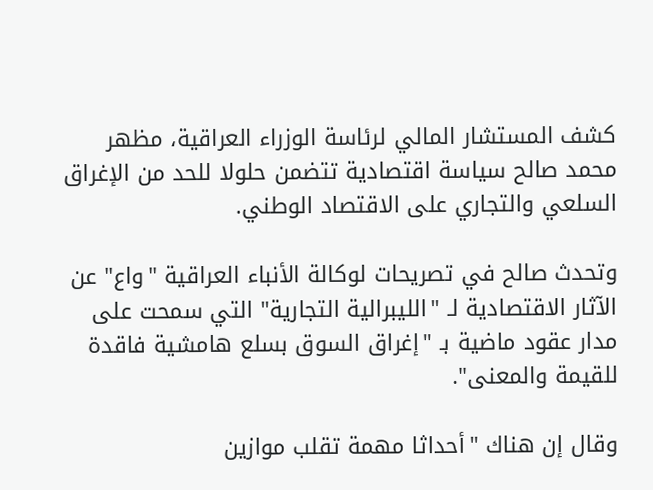كشف المستشار المالي لرئاسة الوزراء العراقية، مظهر محمد صالح سياسة اقتصادية تتضمن حلولا للحد من الإغراق السلعي والتجاري على الاقتصاد الوطني.

وتحدث صالح في تصريحات لوكالة الأنباء العراقية "واع" عن الآثار الاقتصادية لـ "الليبرالية التجارية" التي سمحت على مدار عقود ماضية بـ "إغراق السوق بسلع هامشية فاقدة للقيمة والمعنى".

وقال إن هناك "أحداثا مهمة تقلب موازين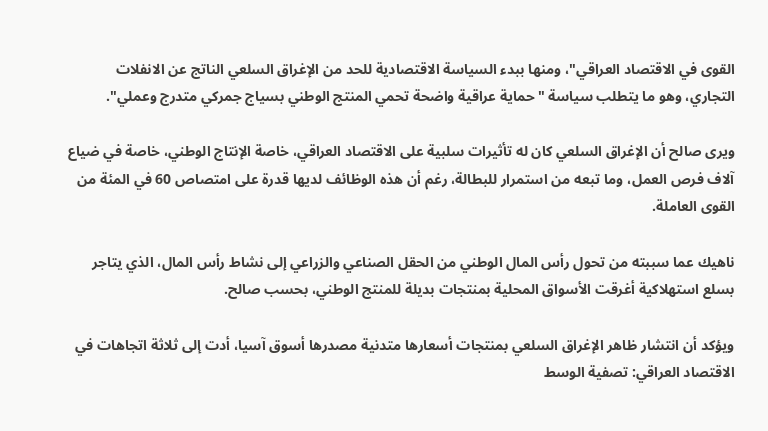القوى في الاقتصاد العراقي"، ومنها ببدء السياسة الاقتصادية للحد من الإغراق السلعي الناتج عن الانفلات التجاري، وهو ما يتطلب سياسة "حماية عراقية واضحة تحمي المنتج الوطني بسياج جمركي متدرج وعملي".

ويرى صالح أن الإغراق السلعي كان له تأثيرات سلبية على الاقتصاد العراقي، خاصة الإنتاج الوطني، خاصة في ضياع آلاف فرص العمل، وما تبعه من استمرار للبطالة، رغم أن هذه الوظائف لديها قدرة على امتصاص 60 في المئة من القوى العاملة.

ناهيك عما سببته من تحول رأس المال الوطني من الحقل الصناعي والزراعي إلى نشاط رأس المال، الذي يتاجر بسلع استهلاكية أغرقت الأسواق المحلية بمنتجات بديلة للمنتج الوطني، بحسب صالح.

ويؤكد أن انتشار ظاهر الإغراق السلعي بمنتجات أسعارها متدنية مصدرها أسوق آسيا، أدت إلى ثلاثة اتجاهات في الاقتصاد العراقي: تصفية الوسط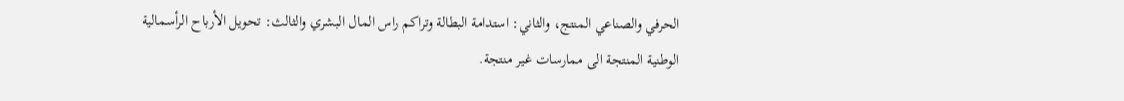الحرفي والصناعي المنتج، والثاني: استدامة البطالة وتراكم راس المال البشري والثالث: تحويل الأرباح الرأسمالية الوطنية المنتجة الى ممارسات غير منتجة.